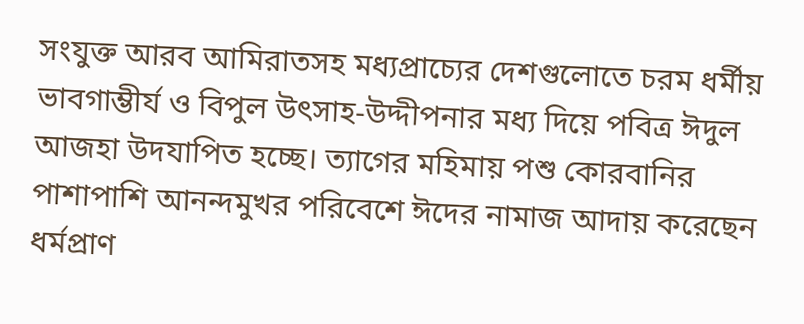সংযুক্ত আরব আমিরাতসহ মধ্যপ্রাচ্যের দেশগুলোতে চরম ধর্মীয় ভাবগাম্ভীর্য ও বিপুল উৎসাহ-উদ্দীপনার মধ্য দিয়ে পবিত্র ঈদুল আজহা উদযাপিত হচ্ছে। ত্যাগের মহিমায় পশু কোরবানির পাশাপাশি আনন্দমুখর পরিবেশে ঈদের নামাজ আদায় করেছেন ধর্মপ্রাণ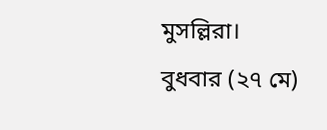মুসল্লিরা।
বুধবার (২৭ মে)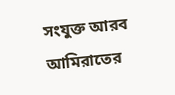সংযুক্ত আরব আমিরাতের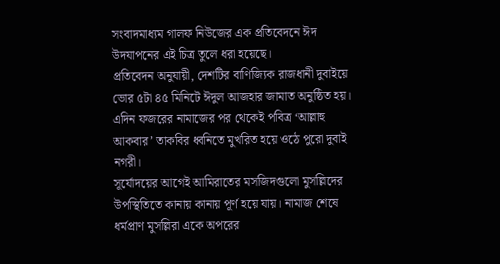সংবাদমাধ্যম গালফ নিউজের এক প্রতিবেদনে ঈদ উদযাপনের এই চিত্র তুলে ধরা হয়েছে।
প্রতিবেদন অনুযায়ী, দেশটির বাণিজ্যিক রাজধানী দুবাইয়ে ভোর ৫টা ৪৫ মিনিটে ঈদুল আজহার জামাত অনুষ্ঠিত হয়। এদিন ফজরের নামাজের পর থেকেই পবিত্র ‘আল্লাহু আকবার’ তাকবির ধ্বনিতে মুখরিত হয়ে ওঠে পুরো দুবাই নগরী।
সূর্যোদয়ের আগেই আমিরাতের মসজিদগুলো মুসল্লিদের উপস্থিতিতে কানায় কানায় পূর্ণ হয়ে যায়। নামাজ শেষে ধর্মপ্রাণ মুসল্লিরা একে অপরের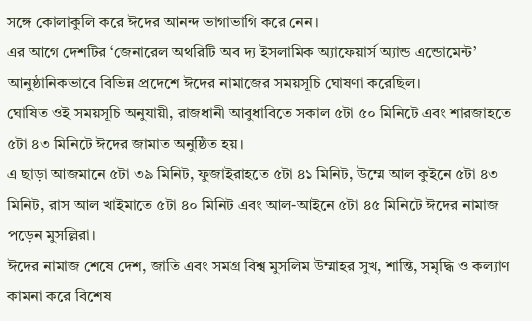সঙ্গে কোলাকুলি করে ঈদের আনন্দ ভাগাভাগি করে নেন।
এর আগে দেশটির ‘জেনারেল অথরিটি অব দ্য ইসলামিক অ্যাফেয়ার্স অ্যান্ড এন্ডোমেন্ট’ আনুষ্ঠানিকভাবে বিভিন্ন প্রদেশে ঈদের নামাজের সময়সূচি ঘোষণা করেছিল।
ঘোষিত ওই সময়সূচি অনুযায়ী, রাজধানী আবুধাবিতে সকাল ৫টা ৫০ মিনিটে এবং শারজাহতে ৫টা ৪৩ মিনিটে ঈদের জামাত অনুষ্ঠিত হয়।
এ ছাড়া আজমানে ৫টা ৩৯ মিনিট, ফুজাইরাহতে ৫টা ৪১ মিনিট, উম্মে আল কুইনে ৫টা ৪৩ মিনিট, রাস আল খাইমাতে ৫টা ৪০ মিনিট এবং আল-আইনে ৫টা ৪৫ মিনিটে ঈদের নামাজ পড়েন মুসল্লিরা।
ঈদের নামাজ শেষে দেশ, জাতি এবং সমগ্র বিশ্ব মুসলিম উম্মাহর সুখ, শান্তি, সমৃদ্ধি ও কল্যাণ কামনা করে বিশেষ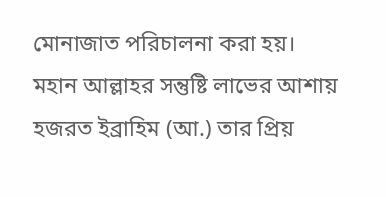মোনাজাত পরিচালনা করা হয়।
মহান আল্লাহর সন্তুষ্টি লাভের আশায় হজরত ইব্রাহিম (আ.) তার প্রিয়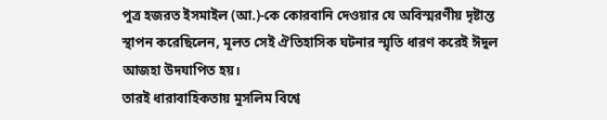পুত্র হজরত ইসমাইল (আ.)-কে কোরবানি দেওয়ার যে অবিস্মরণীয় দৃষ্টান্ত স্থাপন করেছিলেন, মূলত সেই ঐতিহাসিক ঘটনার স্মৃতি ধারণ করেই ঈদুল আজহা উদযাপিত হয়।
তারই ধারাবাহিকতায় মুসলিম বিশ্বে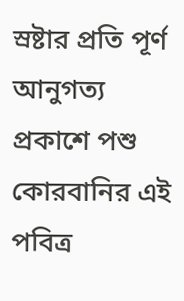স্রষ্টার প্রতি পূর্ণ আনুগত্য প্রকাশে পশু কোরবানির এই পবিত্র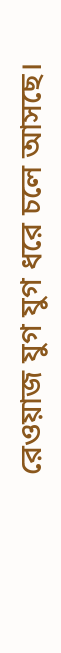রেওয়াজ যুগ যুগ ধরে চলে আসছে।